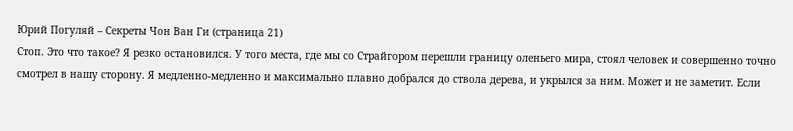Юрий Погуляй – Секреты Чон Ван Ги (страница 21)
Стоп. Это что такое? Я резко остановился. У того места, где мы со Страйгором перешли границу оленьего мира, стоял человек и совершенно точно смотрел в нашу сторону. Я медленно-медленно и максимально плавно добрался до ствола дерева, и укрылся за ним. Может и не заметит. Если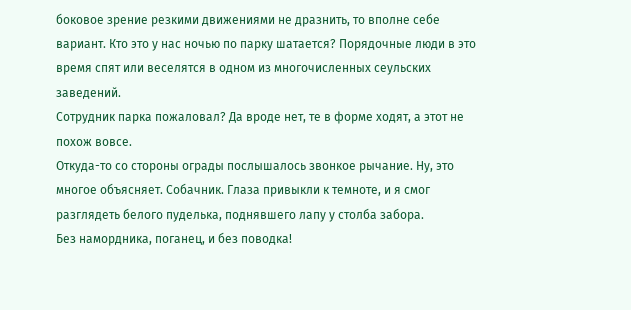боковое зрение резкими движениями не дразнить, то вполне себе вариант. Кто это у нас ночью по парку шатается? Порядочные люди в это время спят или веселятся в одном из многочисленных сеульских заведений.
Сотрудник парка пожаловал? Да вроде нет, те в форме ходят, а этот не похож вовсе.
Откуда-то со стороны ограды послышалось звонкое рычание. Ну, это многое объясняет. Собачник. Глаза привыкли к темноте, и я смог разглядеть белого пуделька, поднявшего лапу у столба забора.
Без намордника, поганец, и без поводка!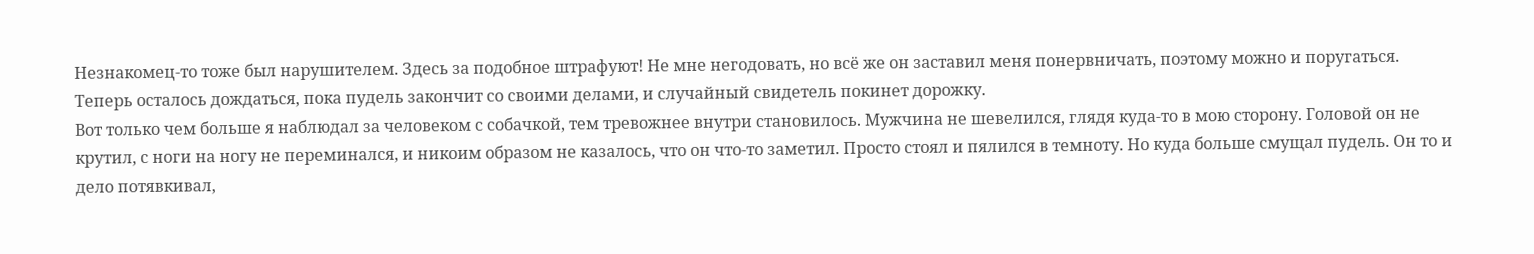Незнакомец-то тоже был нарушителем. Здесь за подобное штрафуют! Не мне негодовать, но всё же он заставил меня понервничать, поэтому можно и поругаться. Теперь осталось дождаться, пока пудель закончит со своими делами, и случайный свидетель покинет дорожку.
Вот только чем больше я наблюдал за человеком с собачкой, тем тревожнее внутри становилось. Мужчина не шевелился, глядя куда-то в мою сторону. Головой он не крутил, с ноги на ногу не переминался, и никоим образом не казалось, что он что-то заметил. Просто стоял и пялился в темноту. Но куда больше смущал пудель. Он то и дело потявкивал,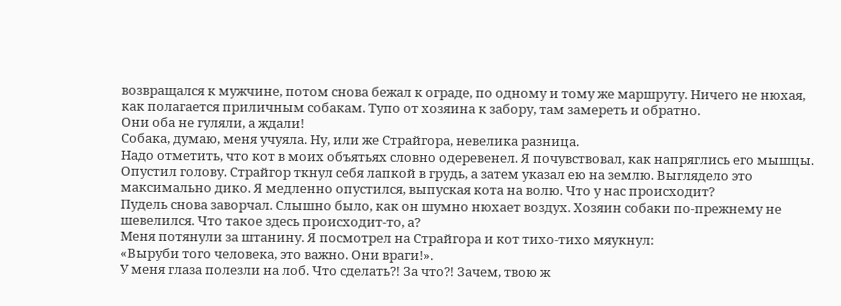возвращался к мужчине, потом снова бежал к ограде, по одному и тому же маршруту. Ничего не нюхая, как полагается приличным собакам. Тупо от хозяина к забору, там замереть и обратно.
Они оба не гуляли, а ждали!
Собака, думаю, меня учуяла. Ну, или же Страйгора, невелика разница.
Надо отметить, что кот в моих объятьях словно одеревенел. Я почувствовал, как напряглись его мышцы. Опустил голову. Страйгор ткнул себя лапкой в грудь, а затем указал ею на землю. Выглядело это максимально дико. Я медленно опустился, выпуская кота на волю. Что у нас происходит?
Пудель снова заворчал. Слышно было, как он шумно нюхает воздух. Хозяин собаки по-прежнему не шевелился. Что такое здесь происходит-то, а?
Меня потянули за штанину. Я посмотрел на Страйгора и кот тихо-тихо мяукнул:
«Выруби того человека, это важно. Они враги!».
У меня глаза полезли на лоб. Что сделать⁈ За что⁈ Зачем, твою ж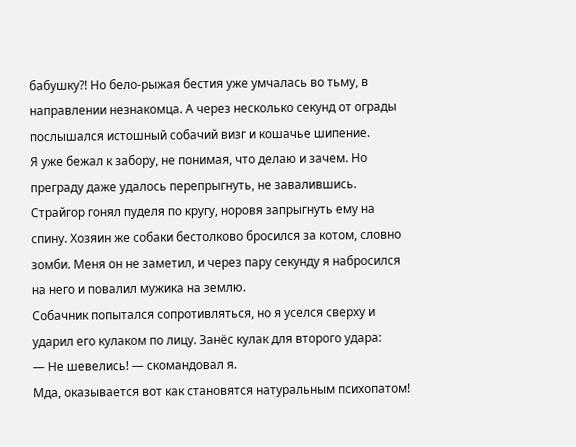бабушку⁈ Но бело-рыжая бестия уже умчалась во тьму, в направлении незнакомца. А через несколько секунд от ограды послышался истошный собачий визг и кошачье шипение.
Я уже бежал к забору, не понимая, что делаю и зачем. Но преграду даже удалось перепрыгнуть, не завалившись. Страйгор гонял пуделя по кругу, норовя запрыгнуть ему на спину. Хозяин же собаки бестолково бросился за котом, словно зомби. Меня он не заметил, и через пару секунду я набросился на него и повалил мужика на землю.
Собачник попытался сопротивляться, но я уселся сверху и ударил его кулаком по лицу. Занёс кулак для второго удара:
— Не шевелись! — скомандовал я.
Мда, оказывается вот как становятся натуральным психопатом!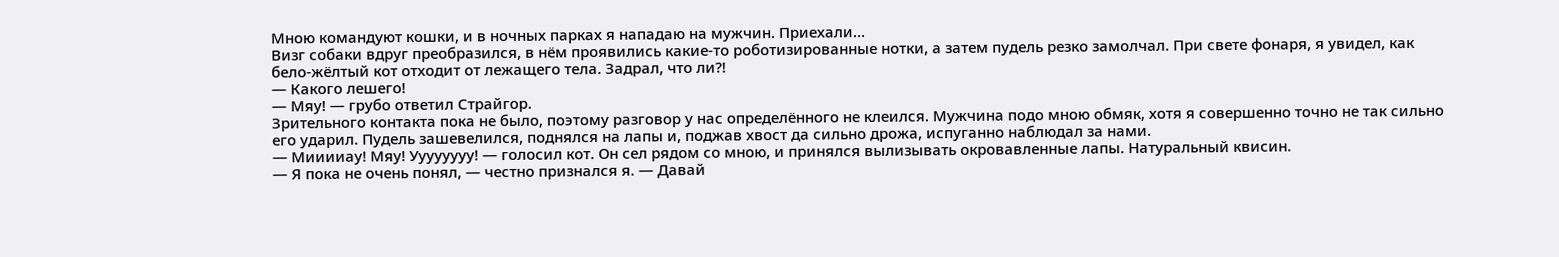Мною командуют кошки, и в ночных парках я нападаю на мужчин. Приехали…
Визг собаки вдруг преобразился, в нём проявились какие-то роботизированные нотки, а затем пудель резко замолчал. При свете фонаря, я увидел, как бело-жёлтый кот отходит от лежащего тела. Задрал, что ли⁈
— Какого лешего!
— Мяу! — грубо ответил Страйгор.
Зрительного контакта пока не было, поэтому разговор у нас определённого не клеился. Мужчина подо мною обмяк, хотя я совершенно точно не так сильно его ударил. Пудель зашевелился, поднялся на лапы и, поджав хвост да сильно дрожа, испуганно наблюдал за нами.
— Мииииау! Мяу! Уууууууу! — голосил кот. Он сел рядом со мною, и принялся вылизывать окровавленные лапы. Натуральный квисин.
— Я пока не очень понял, — честно признался я. — Давай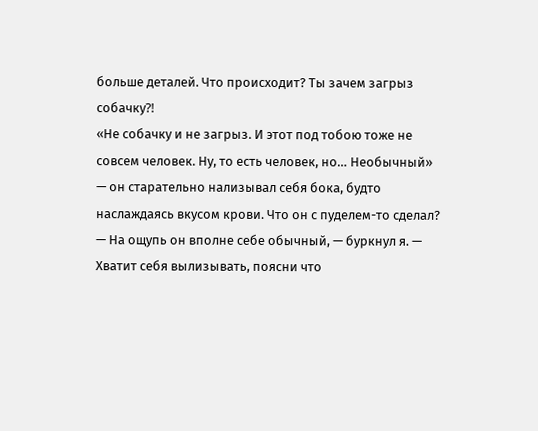больше деталей. Что происходит? Ты зачем загрыз собачку⁈
«Не собачку и не загрыз. И этот под тобою тоже не совсем человек. Ну, то есть человек, но… Необычный» — он старательно нализывал себя бока, будто наслаждаясь вкусом крови. Что он с пуделем-то сделал?
— На ощупь он вполне себе обычный, — буркнул я. — Хватит себя вылизывать, поясни что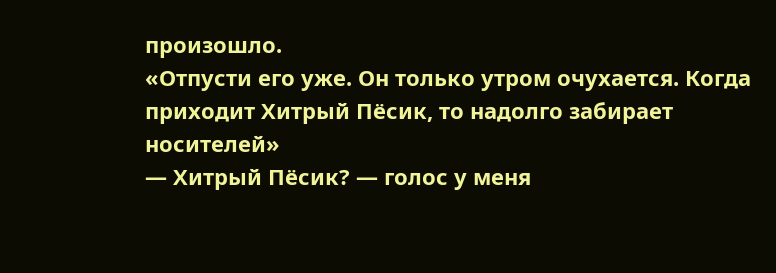произошло.
«Отпусти его уже. Он только утром очухается. Когда приходит Хитрый Пёсик, то надолго забирает носителей»
— Хитрый Пёсик? — голос у меня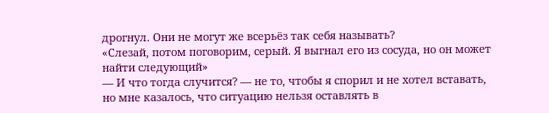дрогнул. Они не могут же всерьёз так себя называть?
«Слезай, потом поговорим, серый. Я выгнал его из сосуда, но он может найти следующий»
— И что тогда случится? — не то, чтобы я спорил и не хотел вставать, но мне казалось, что ситуацию нельзя оставлять в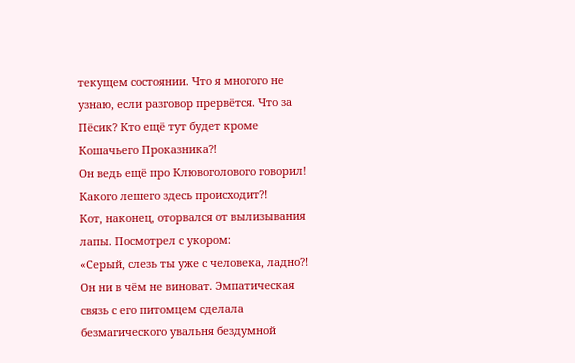текущем состоянии. Что я многого не узнаю, если разговор прервётся. Что за Пёсик? Кто ещё тут будет кроме Кошачьего Проказника⁈
Он ведь ещё про Клювоголового говорил! Какого лешего здесь происходит⁈
Кот, наконец, оторвался от вылизывания лапы. Посмотрел с укором:
«Серый, слезь ты уже с человека, ладно⁈ Он ни в чём не виноват. Эмпатическая связь с его питомцем сделала безмагического увальня бездумной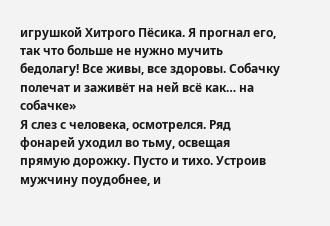игрушкой Хитрого Пёсика. Я прогнал его, так что больше не нужно мучить бедолагу! Все живы, все здоровы. Собачку полечат и заживёт на ней всё как… на собачке»
Я слез с человека, осмотрелся. Ряд фонарей уходил во тьму, освещая прямую дорожку. Пусто и тихо. Устроив мужчину поудобнее, и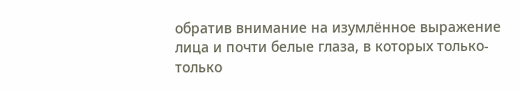обратив внимание на изумлённое выражение лица и почти белые глаза, в которых только-только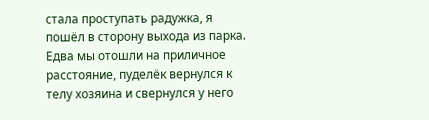стала проступать радужка, я пошёл в сторону выхода из парка.
Едва мы отошли на приличное расстояние, пуделёк вернулся к телу хозяина и свернулся у него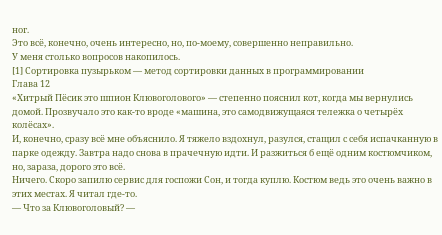ног.
Это всё, конечно, очень интересно, но, по-моему, совершенно неправильно.
У меня столько вопросов накопилось.
[1] Сортировка пузырьком — метод сортировки данных в программировании
Глава 12
«Хитрый Пёсик это шпион Клювоголового» — степенно пояснил кот, когда мы вернулись домой. Прозвучало это как-то вроде «машина, это самодвижущаяся тележка о четырёх колёсах».
И, конечно, сразу всё мне объяснило. Я тяжело вздохнул, разулся, стащил с себя испачканную в парке одежду. Завтра надо снова в прачечную идти. И разжиться б ещё одним костюмчиком, но, зараза, дорого это всё.
Ничего. Скоро запилю сервис для госпожи Сон, и тогда куплю. Костюм ведь это очень важно в этих местах. Я читал где-то.
— Что за Клювоголовый? —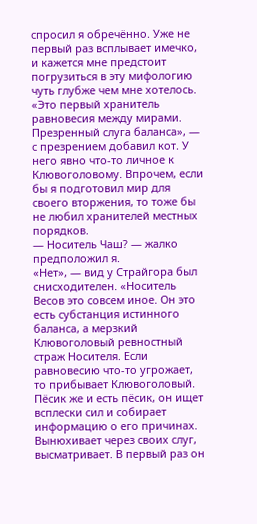спросил я обречённо. Уже не первый раз всплывает имечко, и кажется мне предстоит погрузиться в эту мифологию чуть глубже чем мне хотелось.
«Это первый хранитель равновесия между мирами. Презренный слуга баланса», — с презрением добавил кот. У него явно что-то личное к Клювоголовому. Впрочем, если бы я подготовил мир для своего вторжения, то тоже бы не любил хранителей местных порядков.
— Носитель Чаш? — жалко предположил я.
«Нет», — вид у Страйгора был снисходителен. «Носитель Весов это совсем иное. Он это есть субстанция истинного баланса, а мерзкий Клювоголовый ревностный страж Носителя. Если равновесию что-то угрожает, то прибывает Клювоголовый. Пёсик же и есть пёсик, он ищет всплески сил и собирает информацию о его причинах. Вынюхивает через своих слуг, высматривает. В первый раз он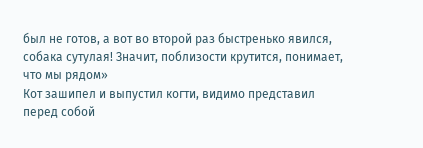был не готов, а вот во второй раз быстренько явился, собака сутулая! Значит, поблизости крутится, понимает, что мы рядом»
Кот зашипел и выпустил когти, видимо представил перед собой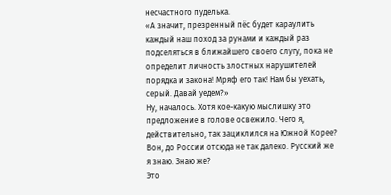несчастного пуделька.
«А значит, презренный пёс будет караулить каждый наш поход за рунами и каждый раз подселяться в ближайшего своего слугу, пока не определит личность злостных нарушителей порядка и закона! Мряф его так! Нам бы уехать, серый. Давай уедем?»
Ну, началось. Хотя кое-какую мыслишку это предложение в голове освежило. Чего я, действительно, так зациклился на Южной Корее? Вон, до России отсюда не так далеко. Русский же я знаю. Знаю же?
Это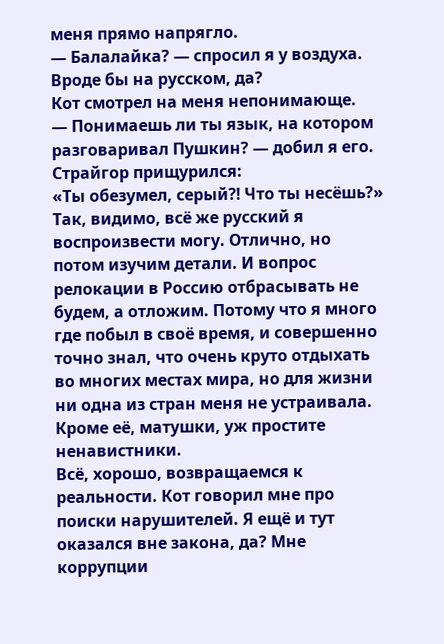меня прямо напрягло.
— Балалайка? — спросил я у воздуха. Вроде бы на русском, да?
Кот смотрел на меня непонимающе.
— Понимаешь ли ты язык, на котором разговаривал Пушкин? — добил я его.
Страйгор прищурился:
«Ты обезумел, серый⁈ Что ты несёшь?»
Так, видимо, всё же русский я воспроизвести могу. Отлично, но потом изучим детали. И вопрос релокации в Россию отбрасывать не будем, а отложим. Потому что я много где побыл в своё время, и совершенно точно знал, что очень круто отдыхать во многих местах мира, но для жизни ни одна из стран меня не устраивала. Кроме её, матушки, уж простите ненавистники.
Всё, хорошо, возвращаемся к реальности. Кот говорил мне про поиски нарушителей. Я ещё и тут оказался вне закона, да? Мне коррупции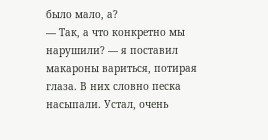было мало, а?
— Так, а что конкретно мы нарушили? — я поставил макароны вариться, потирая глаза. В них словно песка насыпали. Устал, очень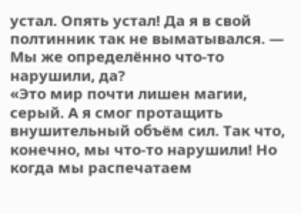устал. Опять устал! Да я в свой полтинник так не выматывался. — Мы же определённо что-то нарушили, да?
«Это мир почти лишен магии, серый. А я смог протащить внушительный объём сил. Так что, конечно, мы что-то нарушили! Но когда мы распечатаем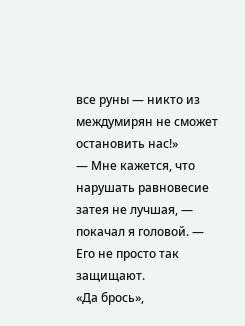все руны — никто из междумирян не сможет остановить нас!»
— Мне кажется, что нарушать равновесие затея не лучшая, — покачал я головой. — Его не просто так защищают.
«Да брось»,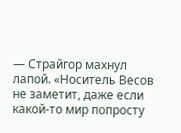— Страйгор махнул лапой. «Носитель Весов не заметит, даже если какой-то мир попросту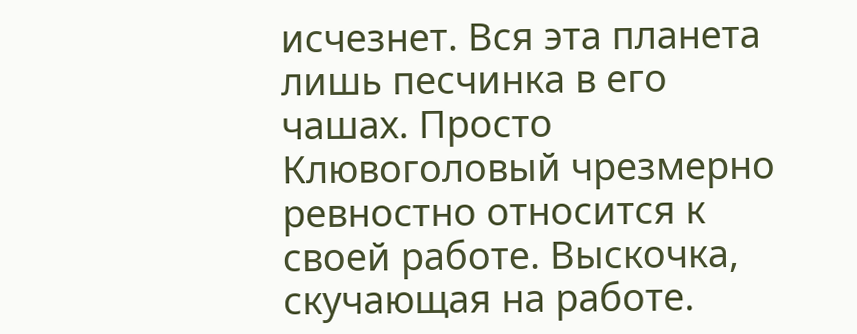исчезнет. Вся эта планета лишь песчинка в его чашах. Просто Клювоголовый чрезмерно ревностно относится к своей работе. Выскочка, скучающая на работе.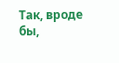Так, вроде бы,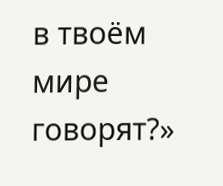в твоём мире говорят?»